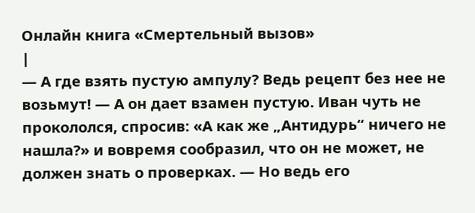Онлайн книга «Смертельный вызов»
|
— А где взять пустую ампулу? Ведь рецепт без нее не возьмут! — А он дает взамен пустую. Иван чуть не прокололся, спросив: «А как же „Антидурь“ ничего не нашла?» и вовремя сообразил, что он не может, не должен знать о проверках. — Но ведь его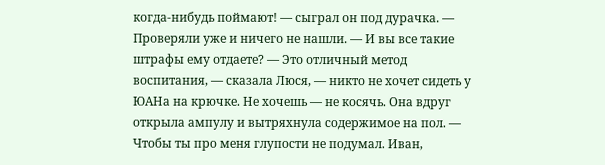когда-нибудь поймают! — сыграл он под дурачка. — Проверяли уже и ничего не нашли. — И вы все такие штрафы ему отдаете? — Это отличный метод воспитания, — сказала Люся, — никто не хочет сидеть у ЮАНа на крючке. Не хочешь — не косячь. Она вдруг открыла ампулу и вытряхнула содержимое на пол. — Чтобы ты про меня глупости не подумал. Иван,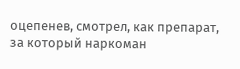оцепенев, смотрел, как препарат, за который наркоман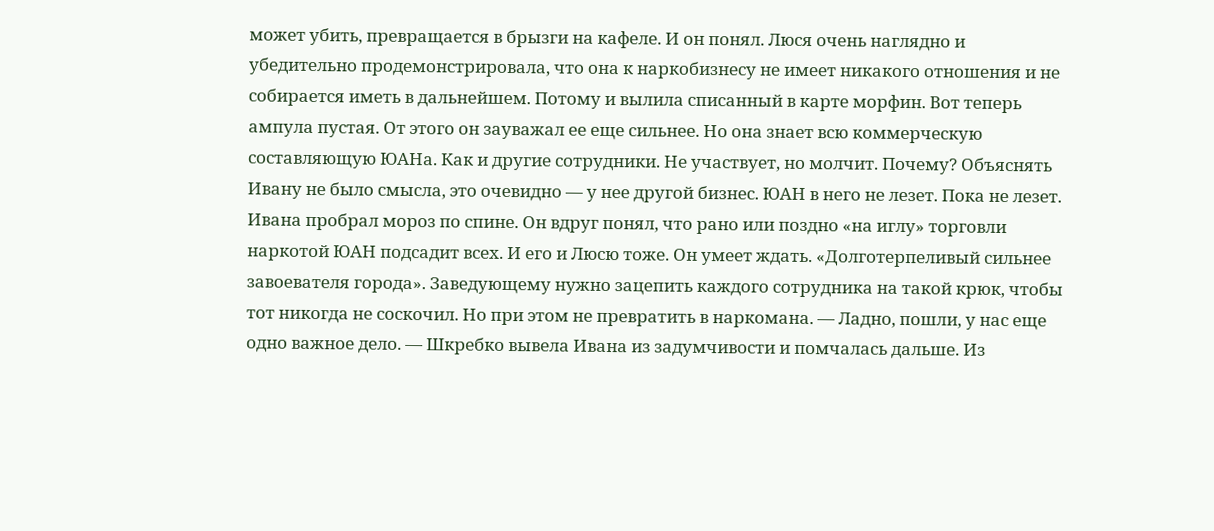может убить, превращается в брызги на кафеле. И он понял. Люся очень наглядно и убедительно продемонстрировала, что она к наркобизнесу не имеет никакого отношения и не собирается иметь в дальнейшем. Потому и вылила списанный в карте морфин. Вот теперь ампула пустая. От этого он зауважал ее еще сильнее. Но она знает всю коммерческую составляющую ЮАНа. Как и другие сотрудники. Не участвует, но молчит. Почему? Объяснять Ивану не было смысла, это очевидно — у нее другой бизнес. ЮАН в него не лезет. Пока не лезет. Ивана пробрал мороз по спине. Он вдруг понял, что рано или поздно «на иглу» торговли наркотой ЮАН подсадит всех. И его и Люсю тоже. Он умеет ждать. «Долготерпеливый сильнее завоевателя города». Заведующему нужно зацепить каждого сотрудника на такой крюк, чтобы тот никогда не соскочил. Но при этом не превратить в наркомана. — Ладно, пошли, у нас еще одно важное дело. — Шкребко вывела Ивана из задумчивости и помчалась дальше. Из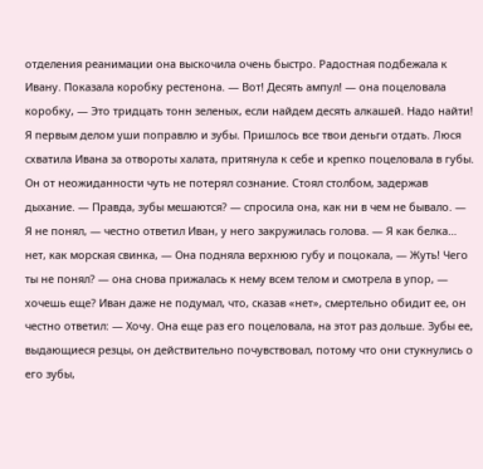отделения реанимации она выскочила очень быстро. Радостная подбежала к Ивану. Показала коробку рестенона. — Вот! Десять ампул! — она поцеловала коробку, — Это тридцать тонн зеленых, если найдем десять алкашей. Надо найти! Я первым делом уши поправлю и зубы. Пришлось все твои деньги отдать. Люся схватила Ивана за отвороты халата, притянула к себе и крепко поцеловала в губы. Он от неожиданности чуть не потерял сознание. Стоял столбом, задержав дыхание. — Правда, зубы мешаются? — спросила она, как ни в чем не бывало. — Я не понял, — честно ответил Иван, у него закружилась голова. — Я как белка… нет, как морская свинка, — Она подняла верхнюю губу и поцокала, — Жуть! Чего ты не понял? — она снова прижалась к нему всем телом и смотрела в упор, — хочешь еще? Иван даже не подумал, что, сказав «нет», смертельно обидит ее, он честно ответил: — Хочу. Она еще раз его поцеловала, на этот раз дольше. Зубы ее, выдающиеся резцы, он действительно почувствовал, потому что они стукнулись о его зубы,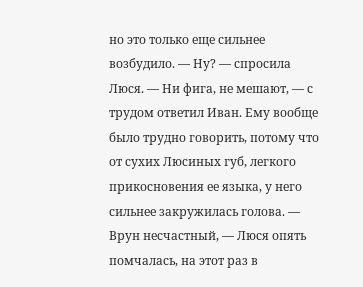но это только еще сильнее возбудило. — Ну? — спросила Люся. — Ни фига, не мешают, — с трудом ответил Иван. Ему вообще было трудно говорить, потому что от сухих Люсиных губ, легкого прикосновения ее языка, у него сильнее закружилась голова. — Врун несчастный, — Люся опять помчалась, на этот раз в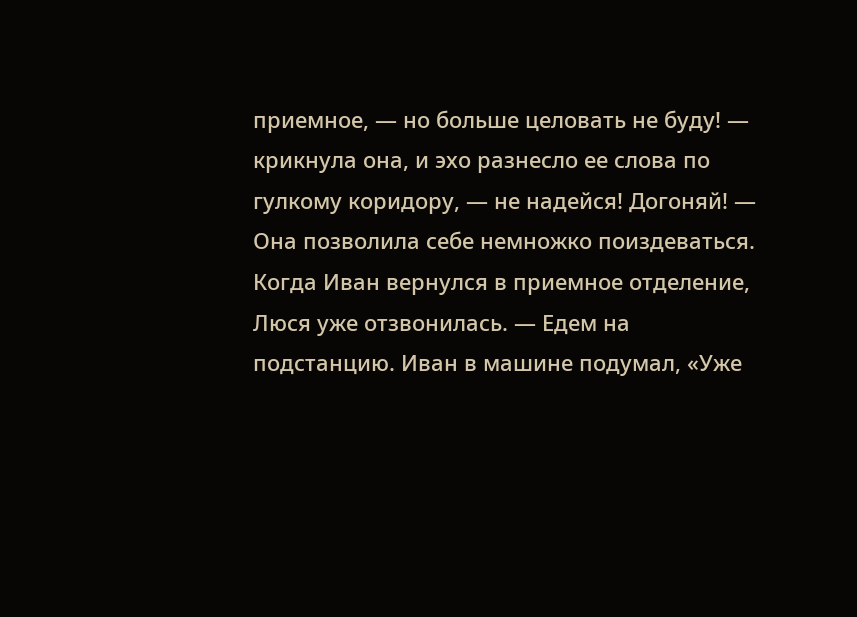приемное, — но больше целовать не буду! — крикнула она, и эхо разнесло ее слова по гулкому коридору, — не надейся! Догоняй! — Она позволила себе немножко поиздеваться. Когда Иван вернулся в приемное отделение, Люся уже отзвонилась. — Едем на подстанцию. Иван в машине подумал, «Уже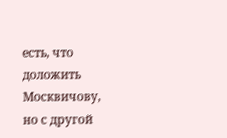есть, что доложить Москвичову, но с другой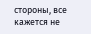стороны, все кажется не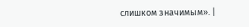слишком значимым». |